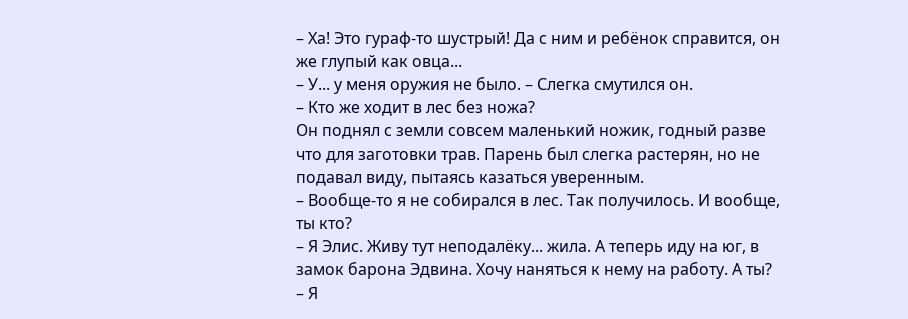– Ха! Это гураф-то шустрый! Да с ним и ребёнок справится, он же глупый как овца...
– У... у меня оружия не было. – Слегка смутился он.
– Кто же ходит в лес без ножа?
Он поднял с земли совсем маленький ножик, годный разве что для заготовки трав. Парень был слегка растерян, но не подавал виду, пытаясь казаться уверенным.
– Вообще-то я не собирался в лес. Так получилось. И вообще, ты кто?
– Я Элис. Живу тут неподалёку... жила. А теперь иду на юг, в замок барона Эдвина. Хочу наняться к нему на работу. А ты?
– Я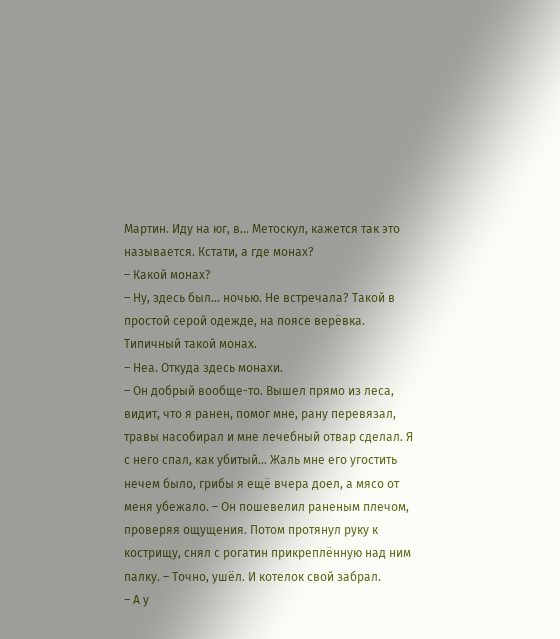Мартин. Иду на юг, в... Метоскул, кажется так это называется. Кстати, а где монах?
– Какой монах?
– Ну, здесь был... ночью. Не встречала? Такой в простой серой одежде, на поясе верёвка. Типичный такой монах.
– Неа. Откуда здесь монахи.
– Он добрый вообще-то. Вышел прямо из леса, видит, что я ранен, помог мне, рану перевязал, травы насобирал и мне лечебный отвар сделал. Я с него спал, как убитый... Жаль мне его угостить нечем было, грибы я ещё вчера доел, а мясо от меня убежало. – Он пошевелил раненым плечом, проверяя ощущения. Потом протянул руку к кострищу, снял с рогатин прикреплённую над ним палку. – Точно, ушёл. И котелок свой забрал.
– А у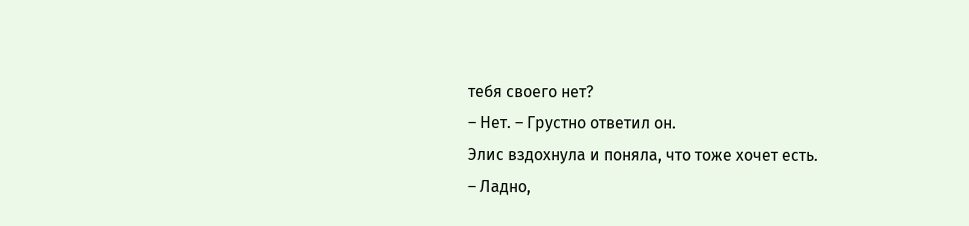тебя своего нет?
– Нет. – Грустно ответил он.
Элис вздохнула и поняла, что тоже хочет есть.
– Ладно,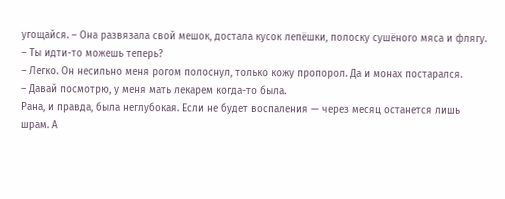угощайся. – Она развязала свой мешок, достала кусок лепёшки, полоску сушёного мяса и флягу. – Ты идти-то можешь теперь?
– Легко. Он несильно меня рогом полоснул, только кожу пропорол. Да и монах постарался.
– Давай посмотрю, у меня мать лекарем когда-то была.
Рана, и правда, была неглубокая. Если не будет воспаления — через месяц останется лишь шрам. А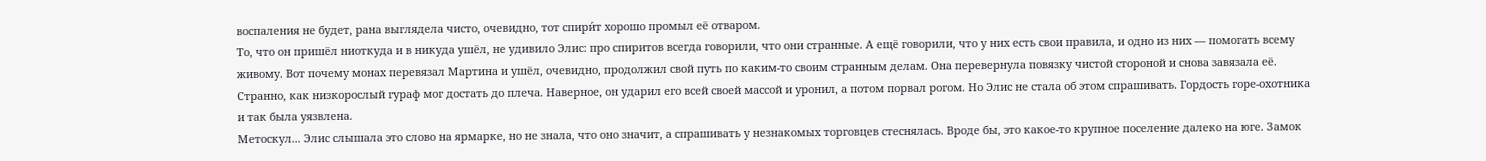воспаления не будет, рана выглядела чисто, очевидно, тот спири́т хорошо промыл её отваром.
То, что он пришёл ниоткуда и в никуда ушёл, не удивило Элис: про спиритов всегда говорили, что они странные. А ещё говорили, что у них есть свои правила, и одно из них — помогать всему живому. Вот почему монах перевязал Мартина и ушёл, очевидно, продолжил свой путь по каким-то своим странным делам. Она перевернула повязку чистой стороной и снова завязала её. Странно, как низкорослый гураф мог достать до плеча. Наверное, он ударил его всей своей массой и уронил, а потом порвал рогом. Но Элис не стала об этом спрашивать. Гордость горе-охотника и так была уязвлена.
Метоскул... Элис слышала это слово на ярмарке, но не знала, что оно значит, а спрашивать у незнакомых торговцев стеснялась. Вроде бы, это какое-то крупное поселение далеко на юге. Замок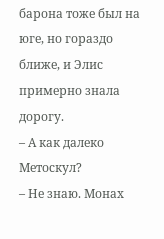барона тоже был на юге, но гораздо ближе, и Элис примерно знала дорогу.
– А как далеко Метоскул?
– Не знаю. Монах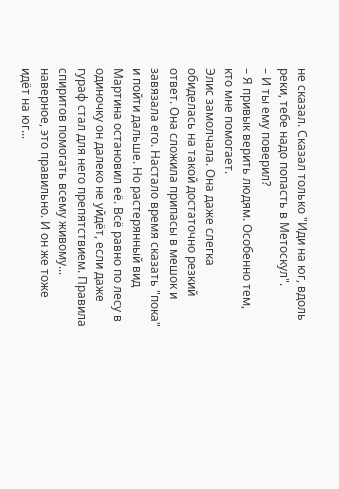не сказал. Сказал только "Иди на юг, вдоль реки, тебе надо попасть в Метоскул".
– И ты ему поверил?
– Я привык верить людям. Особенно тем, кто мне помогает.
Элис замолчала. Она даже слегка обиделась на такой достаточно резкий ответ. Она сложила припасы в мешок и завязала его. Настало время сказать "пока" и пойти дальше. Но растерянный вид Мартина остановил её. Всё равно по лесу в одиночку он далеко не уйдёт, если даже гураф стал для него препятствием. Правила спиритов помогать всему живому... наверное, это правильно. И он же тоже идёт на юг...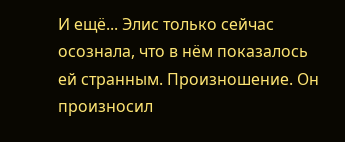И ещё... Элис только сейчас осознала, что в нём показалось ей странным. Произношение. Он произносил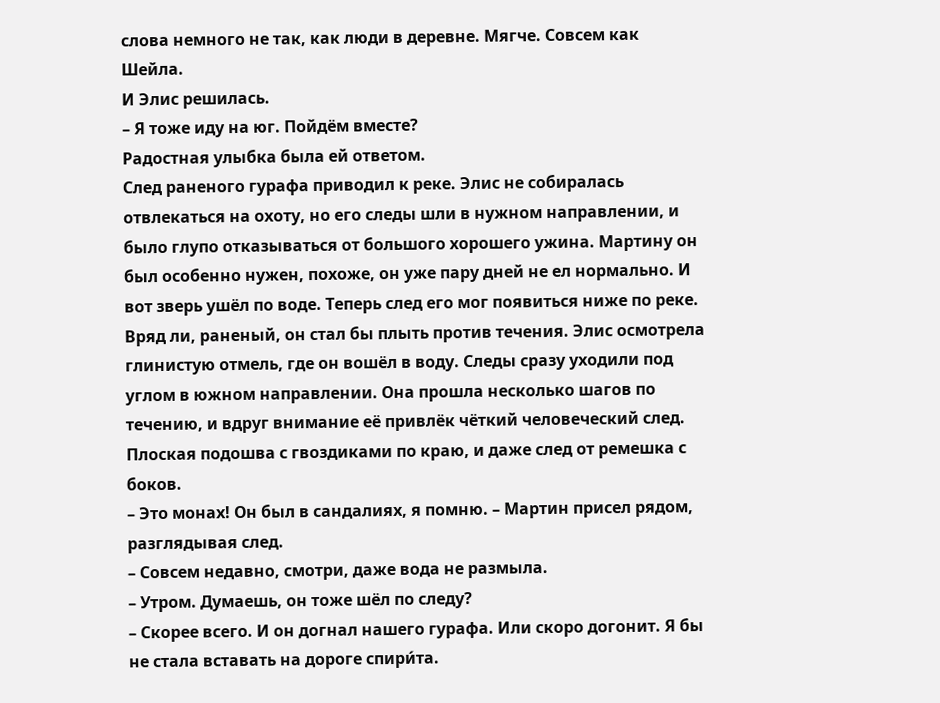слова немного не так, как люди в деревне. Мягче. Совсем как Шейла.
И Элис решилась.
– Я тоже иду на юг. Пойдём вместе?
Радостная улыбка была ей ответом.
След раненого гурафа приводил к реке. Элис не собиралась отвлекаться на охоту, но его следы шли в нужном направлении, и было глупо отказываться от большого хорошего ужина. Мартину он был особенно нужен, похоже, он уже пару дней не ел нормально. И вот зверь ушёл по воде. Теперь след его мог появиться ниже по реке. Вряд ли, раненый, он стал бы плыть против течения. Элис осмотрела глинистую отмель, где он вошёл в воду. Следы сразу уходили под углом в южном направлении. Она прошла несколько шагов по течению, и вдруг внимание её привлёк чёткий человеческий след. Плоская подошва с гвоздиками по краю, и даже след от ремешка с боков.
– Это монах! Он был в сандалиях, я помню. – Мартин присел рядом, разглядывая след.
– Совсем недавно, смотри, даже вода не размыла.
– Утром. Думаешь, он тоже шёл по следу?
– Скорее всего. И он догнал нашего гурафа. Или скоро догонит. Я бы не стала вставать на дороге спири́та.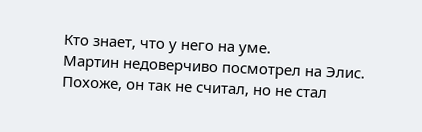Кто знает, что у него на уме.
Мартин недоверчиво посмотрел на Элис. Похоже, он так не считал, но не стал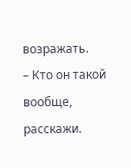возражать.
– Кто он такой вообще, расскажи.